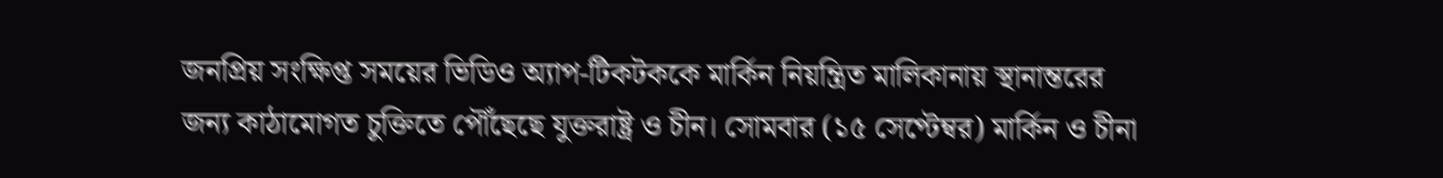জনপ্রিয় সংক্ষিপ্ত সময়ের ভিডিও অ্যাপ-টিকটককে মার্কিন নিয়ন্ত্রিত মালিকানায় স্থানান্তরের জন্য কাঠামোগত চুক্তিতে পৌঁছেছে যুক্তরাষ্ট্র ও চীন। সোমবার (১৫ সেপ্টেম্বর) মার্কিন ও চীনা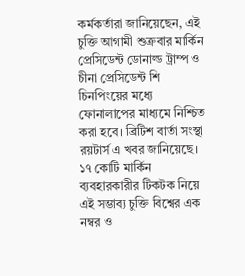কর্মকর্তারা জানিয়েছেন, এই চুক্তি আগামী শুক্রবার মার্কিন প্রেসিডেন্ট ডোনাল্ড ট্রাম্প ও চীনা প্রেসিডেন্ট শি চিনপিংয়ের মধ্যে ফোনালাপের মাধ্যমে নিশ্চিত করা হবে। ব্রিটিশ বার্তা সংস্থা রয়টার্স এ খবর জানিয়েছে।
১৭ কোটি মার্কিন ব্যবহারকারীর টিকটক নিয়ে এই সম্ভাব্য চুক্তি বিশ্বের এক নম্বর ও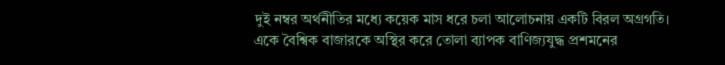দুই নম্বর অর্থনীতির মধ্যে কয়েক মাস ধরে চলা আলোচনায় একটি বিরল অগ্রগতি। একে বৈশ্বিক বাজারকে অস্থির করে তোলা ব্যাপক বাণিজ্যযুদ্ধ প্রশমনের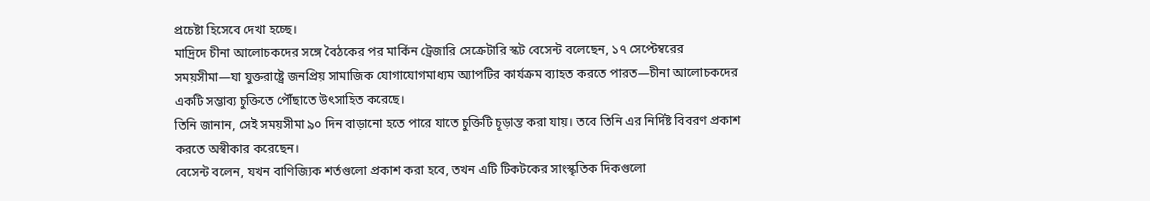প্রচেষ্টা হিসেবে দেখা হচ্ছে।
মাদ্রিদে চীনা আলোচকদের সঙ্গে বৈঠকের পর মার্কিন ট্রেজারি সেক্রেটারি স্কট বেসেন্ট বলেছেন, ১৭ সেপ্টেম্বরের সময়সীমা—যা যুক্তরাষ্ট্রে জনপ্রিয় সামাজিক যোগাযোগমাধ্যম অ্যাপটির কার্যক্রম ব্যাহত করতে পারত—চীনা আলোচকদের একটি সম্ভাব্য চুক্তিতে পৌঁছাতে উৎসাহিত করেছে।
তিনি জানান, সেই সময়সীমা ৯০ দিন বাড়ানো হতে পারে যাতে চুক্তিটি চূড়ান্ত করা যায়। তবে তিনি এর নির্দিষ্ট বিবরণ প্রকাশ করতে অস্বীকার করেছেন।
বেসেন্ট বলেন, যখন বাণিজ্যিক শর্তগুলো প্রকাশ করা হবে, তখন এটি টিকটকের সাংস্কৃতিক দিকগুলো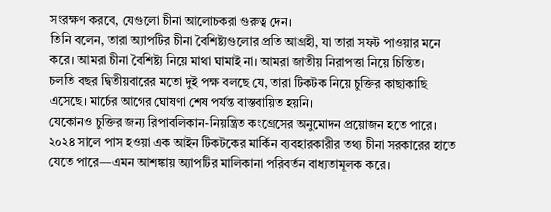সংরক্ষণ করবে, যেগুলো চীনা আলোচকরা গুরুত্ব দেন।
তিনি বলেন, তারা অ্যাপটির চীনা বৈশিষ্ট্যগুলোর প্রতি আগ্রহী, যা তারা সফট পাওয়ার মনে করে। আমরা চীনা বৈশিষ্ট্য নিয়ে মাথা ঘামাই না। আমরা জাতীয় নিরাপত্তা নিয়ে চিন্তিত।
চলতি বছর দ্বিতীয়বারের মতো দুই পক্ষ বলছে যে, তারা টিকটক নিয়ে চুক্তির কাছাকাছি এসেছে। মার্চের আগের ঘোষণা শেষ পর্যন্ত বাস্তবায়িত হয়নি।
যেকোনও চুক্তির জন্য রিপাবলিকান-নিয়ন্ত্রিত কংগ্রেসের অনুমোদন প্রয়োজন হতে পারে। ২০২৪ সালে পাস হওয়া এক আইন টিকটকের মার্কিন ব্যবহারকারীর তথ্য চীনা সরকারের হাতে যেতে পারে—এমন আশঙ্কায় অ্যাপটির মালিকানা পরিবর্তন বাধ্যতামূলক করে।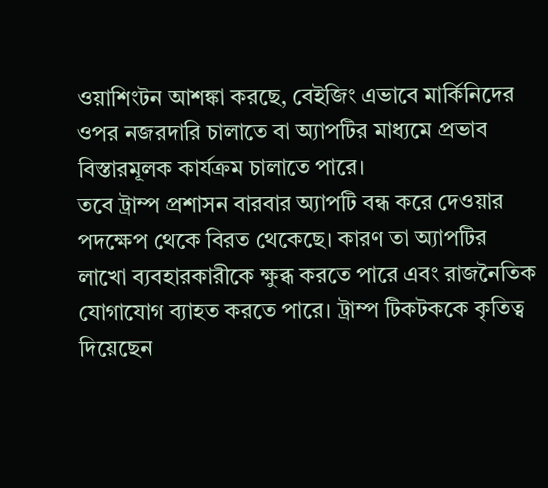ওয়াশিংটন আশঙ্কা করছে, বেইজিং এভাবে মার্কিনিদের ওপর নজরদারি চালাতে বা অ্যাপটির মাধ্যমে প্রভাব বিস্তারমূলক কার্যক্রম চালাতে পারে।
তবে ট্রাম্প প্রশাসন বারবার অ্যাপটি বন্ধ করে দেওয়ার পদক্ষেপ থেকে বিরত থেকেছে। কারণ তা অ্যাপটির লাখো ব্যবহারকারীকে ক্ষুব্ধ করতে পারে এবং রাজনৈতিক যোগাযোগ ব্যাহত করতে পারে। ট্রাম্প টিকটককে কৃতিত্ব দিয়েছেন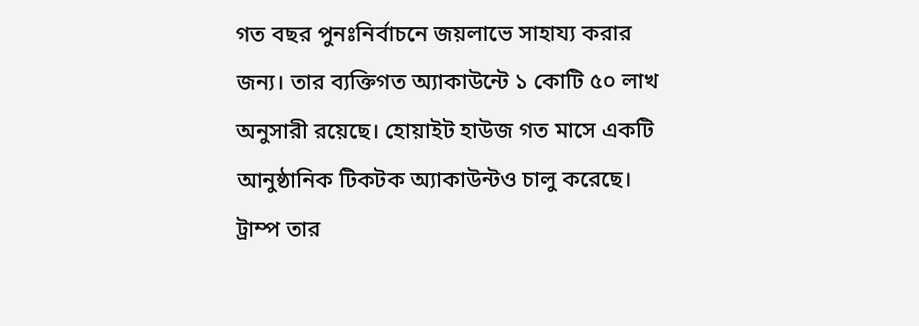গত বছর পুনঃনির্বাচনে জয়লাভে সাহায্য করার জন্য। তার ব্যক্তিগত অ্যাকাউন্টে ১ কোটি ৫০ লাখ অনুসারী রয়েছে। হোয়াইট হাউজ গত মাসে একটি আনুষ্ঠানিক টিকটক অ্যাকাউন্টও চালু করেছে।
ট্রাম্প তার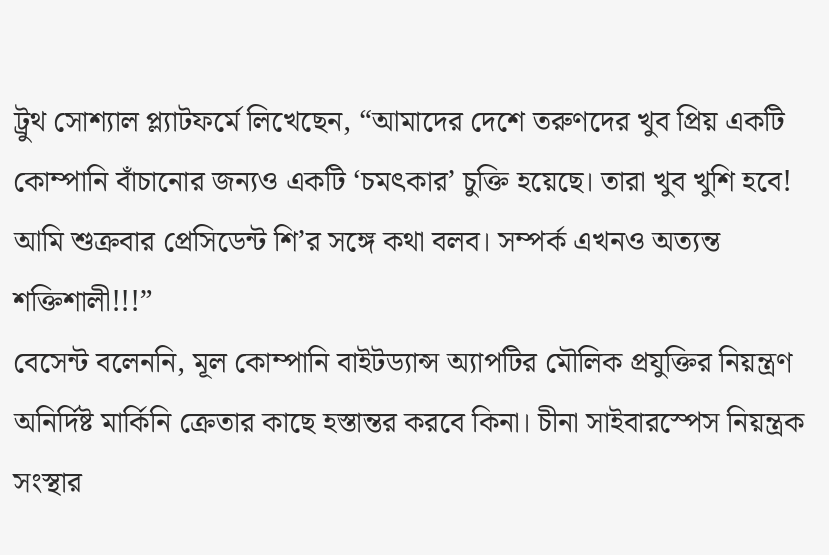ট্রুথ সোশ্যাল প্ল্যাটফর্মে লিখেছেন, “আমাদের দেশে তরুণদের খুব প্রিয় একটি কোম্পানি বাঁচানোর জন্যও একটি ‘চমৎকার’ চুক্তি হয়েছে। তারা খুব খুশি হবে! আমি শুক্রবার প্রেসিডেন্ট শি’র সঙ্গে কথা বলব। সম্পর্ক এখনও অত্যন্ত শক্তিশালী!!!”
বেসেন্ট বলেননি, মূল কোম্পানি বাইটড্যান্স অ্যাপটির মৌলিক প্রযুক্তির নিয়ন্ত্রণ অনির্দিষ্ট মার্কিনি ক্রেতার কাছে হস্তান্তর করবে কিনা। চীনা সাইবারস্পেস নিয়ন্ত্রক সংস্থার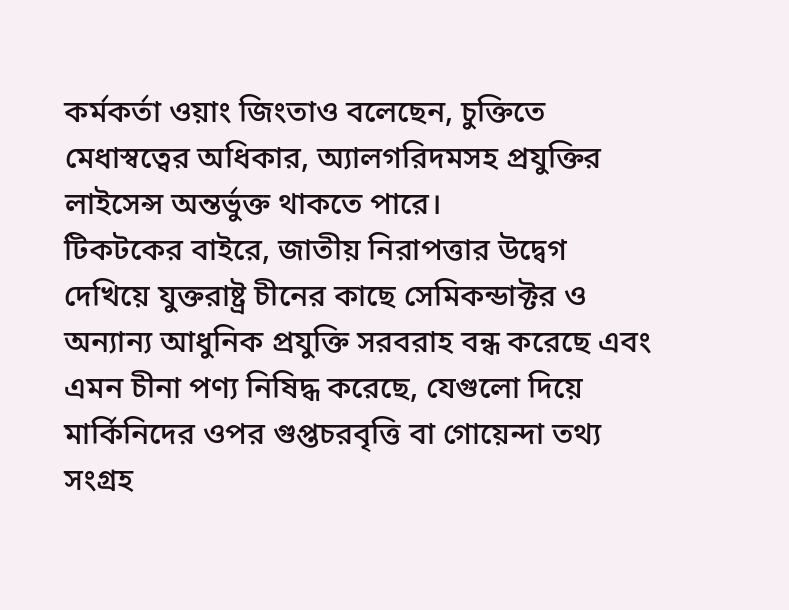কর্মকর্তা ওয়াং জিংতাও বলেছেন, চুক্তিতে মেধাস্বত্বের অধিকার, অ্যালগরিদমসহ প্রযুক্তির লাইসেন্স অন্তর্ভুক্ত থাকতে পারে।
টিকটকের বাইরে, জাতীয় নিরাপত্তার উদ্বেগ দেখিয়ে যুক্তরাষ্ট্র চীনের কাছে সেমিকন্ডাক্টর ও অন্যান্য আধুনিক প্রযুক্তি সরবরাহ বন্ধ করেছে এবং এমন চীনা পণ্য নিষিদ্ধ করেছে, যেগুলো দিয়ে মার্কিনিদের ওপর গুপ্তচরবৃত্তি বা গোয়েন্দা তথ্য সংগ্রহ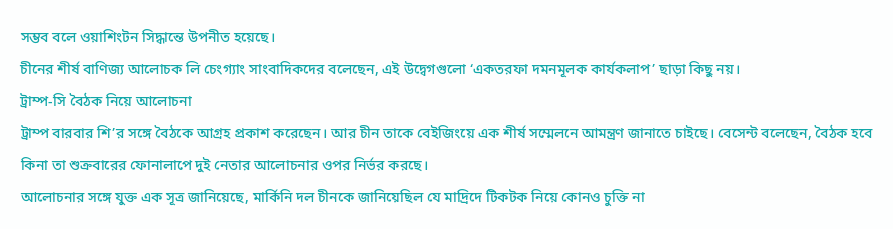সম্ভব বলে ওয়াশিংটন সিদ্ধান্তে উপনীত হয়েছে।
চীনের শীর্ষ বাণিজ্য আলোচক লি চেংগ্যাং সাংবাদিকদের বলেছেন, এই উদ্বেগগুলো ‘একতরফা দমনমূলক কার্যকলাপ’ ছাড়া কিছু নয়।
ট্রাম্প-সি বৈঠক নিয়ে আলোচনা
ট্রাম্প বারবার শি’র সঙ্গে বৈঠকে আগ্রহ প্রকাশ করেছেন। আর চীন তাকে বেইজিংয়ে এক শীর্ষ সম্মেলনে আমন্ত্রণ জানাতে চাইছে। বেসেন্ট বলেছেন, বৈঠক হবে কিনা তা শুক্রবারের ফোনালাপে দুই নেতার আলোচনার ওপর নির্ভর করছে।
আলোচনার সঙ্গে যুক্ত এক সূত্র জানিয়েছে, মার্কিনি দল চীনকে জানিয়েছিল যে মাদ্রিদে টিকটক নিয়ে কোনও চুক্তি না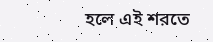হলে এই শরতে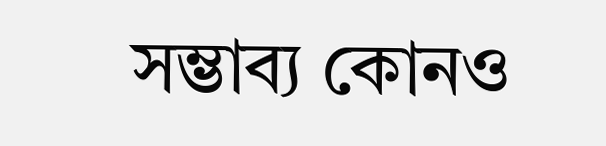সম্ভাব্য কোনও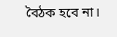বৈঠক হবে না।